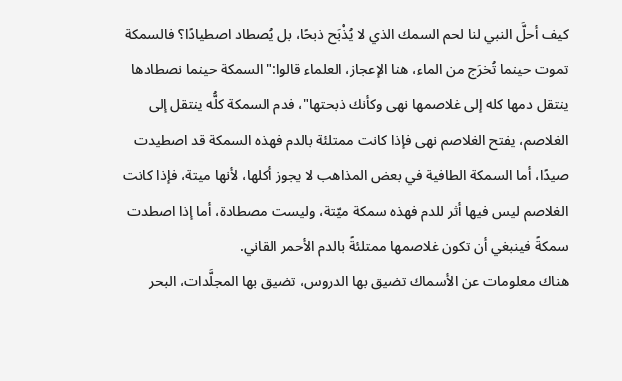كيف أحلَّ النبي لنا لحم السمك الذي لا يُذْبَح ذبحًا، بل يُصطاد اصطيادًا؟ فالسمكة تموت حينما تُخرَج من الماء، هنا الإعجاز، العلماء قالوا:"السمكة حينما نصطادها ينتقل دمها كله إلى غلاصمها نهى وكأنك ذبحتها"، فدم السمكة كلُّه ينتقل إلى الغلاصم، يفتح الغلاصم نهى فإذا كانت ممتلئة بالدم فهذه السمكة قد اصطيدت صيدًا، أما السمكة الطافية في بعض المذاهب لا يجوز أكلها، لأنها ميتة، فإذا كانت الغلاصم ليس فيها أثر للدم فهذه سمكة ميّتة، وليست مصطادة، أما إذا اصطدت سمكةً فينبغي أن تكون غلاصمها ممتلئةً بالدم الأحمر القاني.
هناك معلومات عن الأسماك تضيق بها الدروس، تضيق بها المجلَّدات، البحر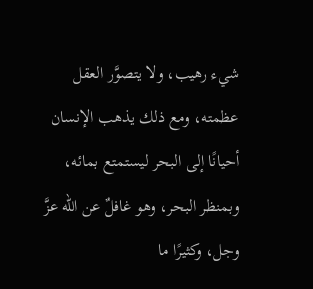شيء رهيب، ولا يتصوَّر العقل عظمته، ومع ذلك يذهب الإنسان أحيانًا إلى البحر ليستمتع بمائه، وبمنظر البحر، وهو غافلٌ عن الله عزَّ وجل، وكثيرًا ما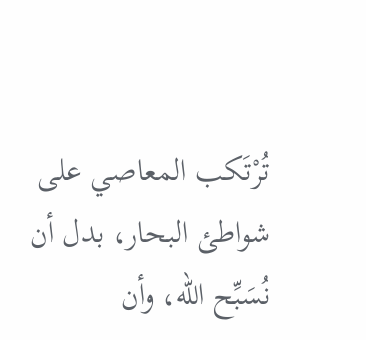تُرْتَكب المعاصي على شواطئ البحار، بدل أن نُسَبِّح الله، وأن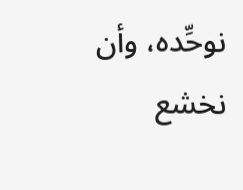نوحِّده، وأن نخشع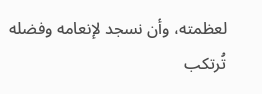لعظمته، وأن نسجد لإنعامه وفضله تُرتكب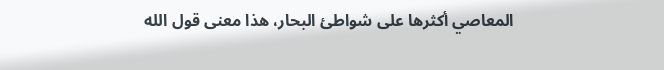المعاصي أكثرها على شواطئ البحار، هذا معنى قول الله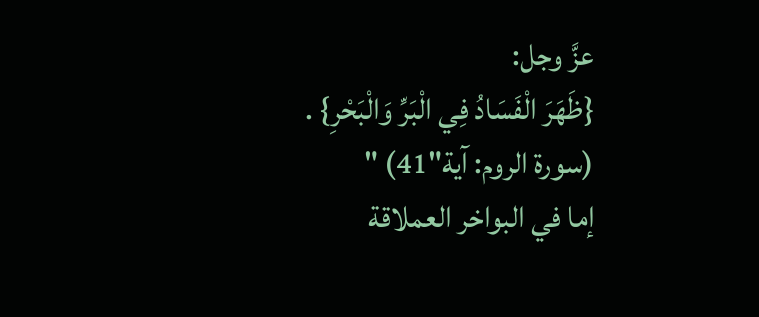عزَّ وجل:
{ظَهَرَ الْفَسَادُ فِي الْبَرِّ وَالْبَحْرِ} .
(سورة الروم: آية"41) "
إما في البواخر العملاقة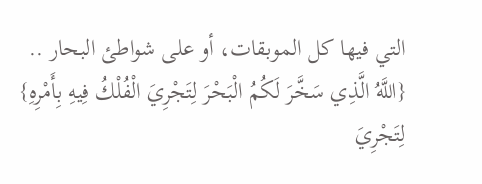التي فيها كل الموبقات، أو على شواطئ البحار ..
{اللَّهُ الَّذِي سَخَّرَ لَكُمُ الْبَحْرَ لِتَجْرِيَ الْفُلْكُ فِيهِ بِأَمْرِهِ}
لِتَجْرِيَ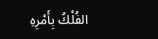الفُلْكُ بِأَمْرِهِ